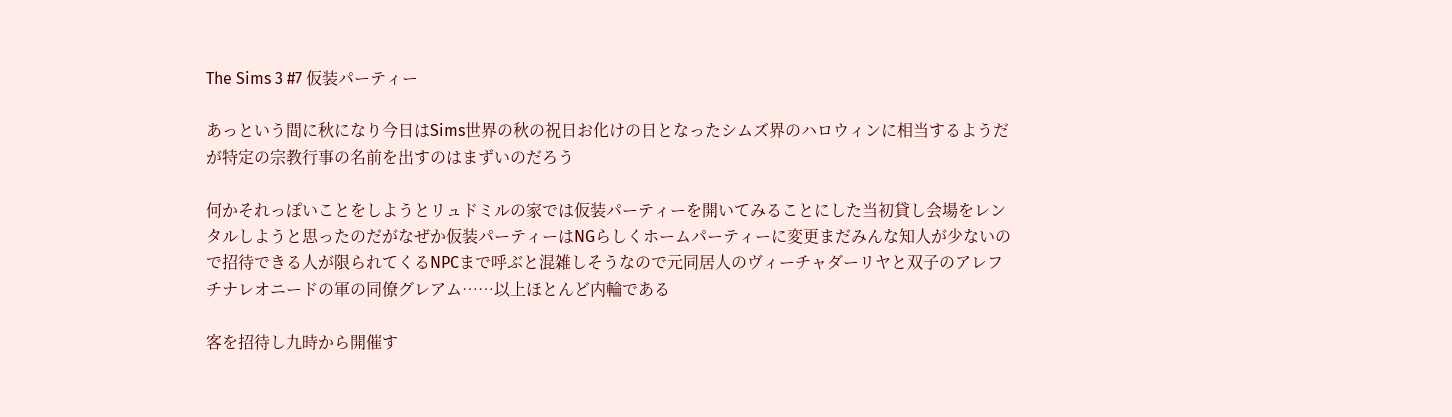The Sims 3 #7 仮装パーティー

あっという間に秋になり今日はSims世界の秋の祝日お化けの日となったシムズ界のハロウィンに相当するようだが特定の宗教行事の名前を出すのはまずいのだろう

何かそれっぽいことをしようとリュドミルの家では仮装パーティーを開いてみることにした当初貸し会場をレンタルしようと思ったのだがなぜか仮装パーティーはNGらしくホームパーティーに変更まだみんな知人が少ないので招待できる人が限られてくるNPCまで呼ぶと混雑しそうなので元同居人のヴィーチャダーリヤと双子のアレフチナレオニードの軍の同僚グレアム……以上ほとんど内輪である

客を招待し九時から開催す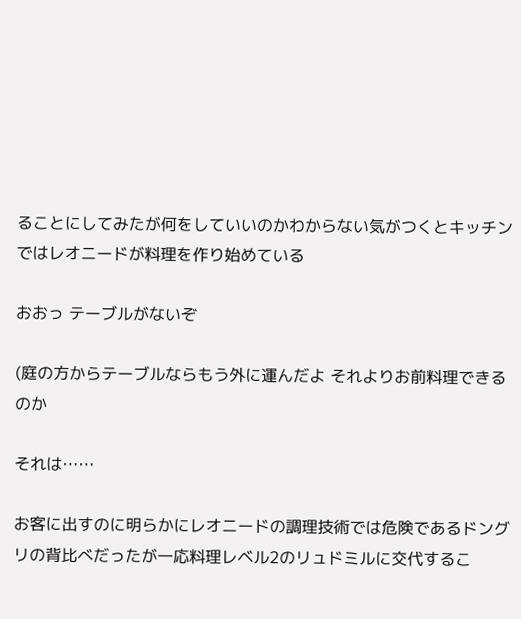ることにしてみたが何をしていいのかわからない気がつくとキッチンではレオニードが料理を作り始めている

おおっ テーブルがないぞ

(庭の方からテーブルならもう外に運んだよ それよりお前料理できるのか

それは……

お客に出すのに明らかにレオニードの調理技術では危険であるドングリの背比べだったが一応料理レベル2のリュドミルに交代するこ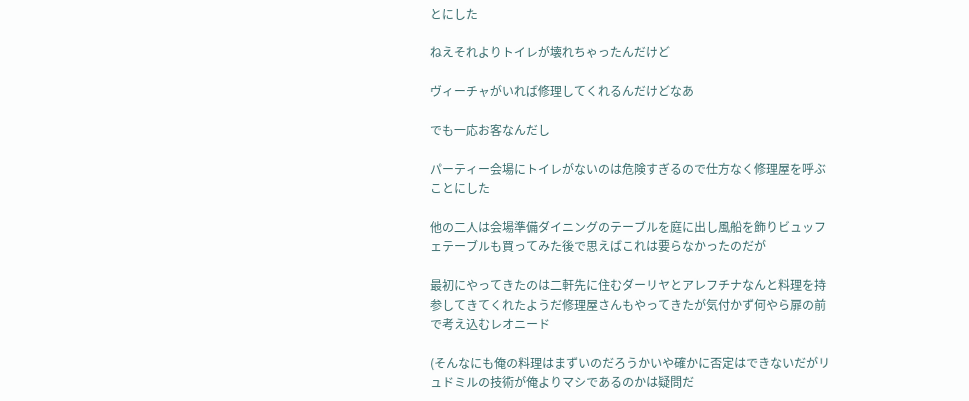とにした

ねえそれよりトイレが壊れちゃったんだけど

ヴィーチャがいれば修理してくれるんだけどなあ

でも一応お客なんだし

パーティー会場にトイレがないのは危険すぎるので仕方なく修理屋を呼ぶことにした

他の二人は会場準備ダイニングのテーブルを庭に出し風船を飾りビュッフェテーブルも買ってみた後で思えばこれは要らなかったのだが

最初にやってきたのは二軒先に住むダーリヤとアレフチナなんと料理を持参してきてくれたようだ修理屋さんもやってきたが気付かず何やら扉の前で考え込むレオニード

(そんなにも俺の料理はまずいのだろうかいや確かに否定はできないだがリュドミルの技術が俺よりマシであるのかは疑問だ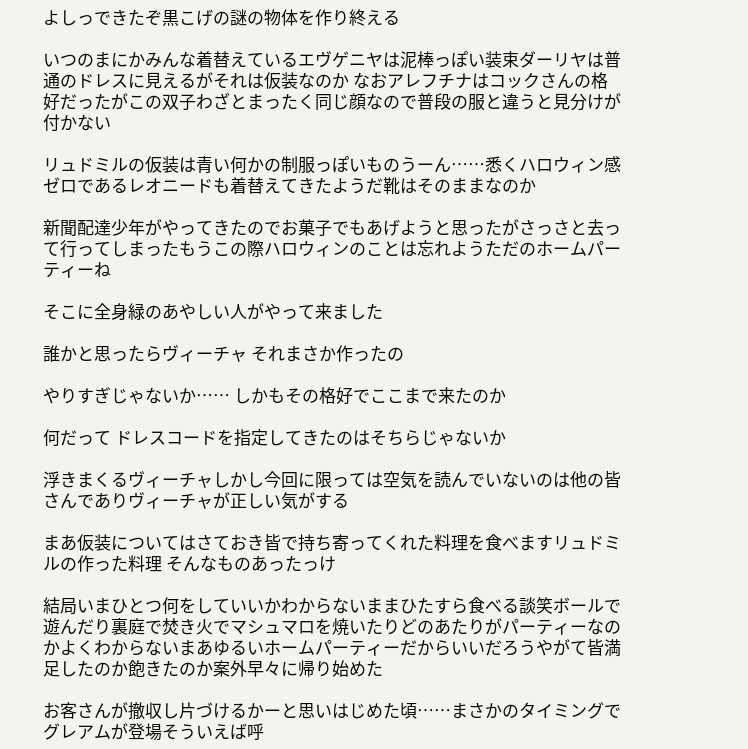よしっできたぞ黒こげの謎の物体を作り終える

いつのまにかみんな着替えているエヴゲニヤは泥棒っぽい装束ダーリヤは普通のドレスに見えるがそれは仮装なのか なおアレフチナはコックさんの格好だったがこの双子わざとまったく同じ顔なので普段の服と違うと見分けが付かない

リュドミルの仮装は青い何かの制服っぽいものうーん……悉くハロウィン感ゼロであるレオニードも着替えてきたようだ靴はそのままなのか

新聞配達少年がやってきたのでお菓子でもあげようと思ったがさっさと去って行ってしまったもうこの際ハロウィンのことは忘れようただのホームパーティーね

そこに全身緑のあやしい人がやって来ました

誰かと思ったらヴィーチャ それまさか作ったの

やりすぎじゃないか…… しかもその格好でここまで来たのか

何だって ドレスコードを指定してきたのはそちらじゃないか

浮きまくるヴィーチャしかし今回に限っては空気を読んでいないのは他の皆さんでありヴィーチャが正しい気がする

まあ仮装についてはさておき皆で持ち寄ってくれた料理を食べますリュドミルの作った料理 そんなものあったっけ

結局いまひとつ何をしていいかわからないままひたすら食べる談笑ボールで遊んだり裏庭で焚き火でマシュマロを焼いたりどのあたりがパーティーなのかよくわからないまあゆるいホームパーティーだからいいだろうやがて皆満足したのか飽きたのか案外早々に帰り始めた

お客さんが撤収し片づけるかーと思いはじめた頃……まさかのタイミングでグレアムが登場そういえば呼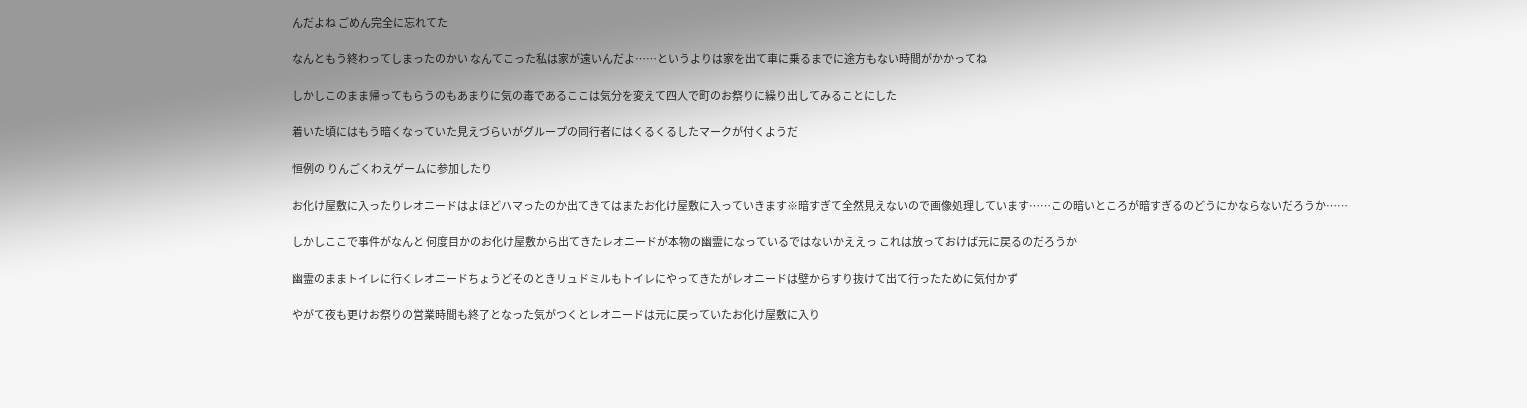んだよね ごめん完全に忘れてた

なんともう終わってしまったのかい なんてこった私は家が遠いんだよ……というよりは家を出て車に乗るまでに途方もない時間がかかってね

しかしこのまま帰ってもらうのもあまりに気の毒であるここは気分を変えて四人で町のお祭りに繰り出してみることにした

着いた頃にはもう暗くなっていた見えづらいがグループの同行者にはくるくるしたマークが付くようだ

恒例の りんごくわえゲームに参加したり

お化け屋敷に入ったりレオニードはよほどハマったのか出てきてはまたお化け屋敷に入っていきます※暗すぎて全然見えないので画像処理しています……この暗いところが暗すぎるのどうにかならないだろうか……

しかしここで事件がなんと 何度目かのお化け屋敷から出てきたレオニードが本物の幽霊になっているではないかええっ これは放っておけば元に戻るのだろうか

幽霊のままトイレに行くレオニードちょうどそのときリュドミルもトイレにやってきたがレオニードは壁からすり抜けて出て行ったために気付かず

やがて夜も更けお祭りの営業時間も終了となった気がつくとレオニードは元に戻っていたお化け屋敷に入り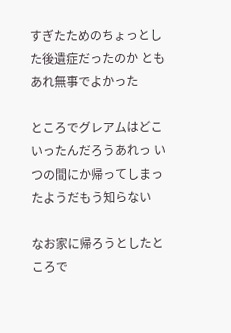すぎたためのちょっとした後遺症だったのか ともあれ無事でよかった

ところでグレアムはどこいったんだろうあれっ いつの間にか帰ってしまったようだもう知らない

なお家に帰ろうとしたところで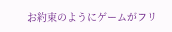お約束のようにゲームがフリ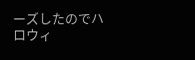ーズしたのでハロウィ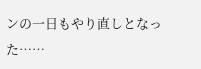ンの一日もやり直しとなった……